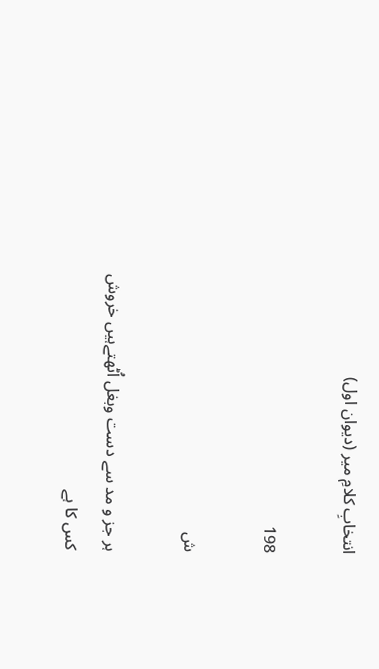انتخابِ کلامِ میر (دیوان اول)

198

ش

ہر جز و مد سے دست وبغل اُٹھتےہیں خروش
کس کا ہے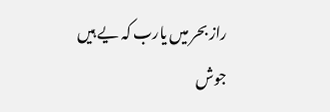راز بحر میں یارب کہ یے ہیں جوش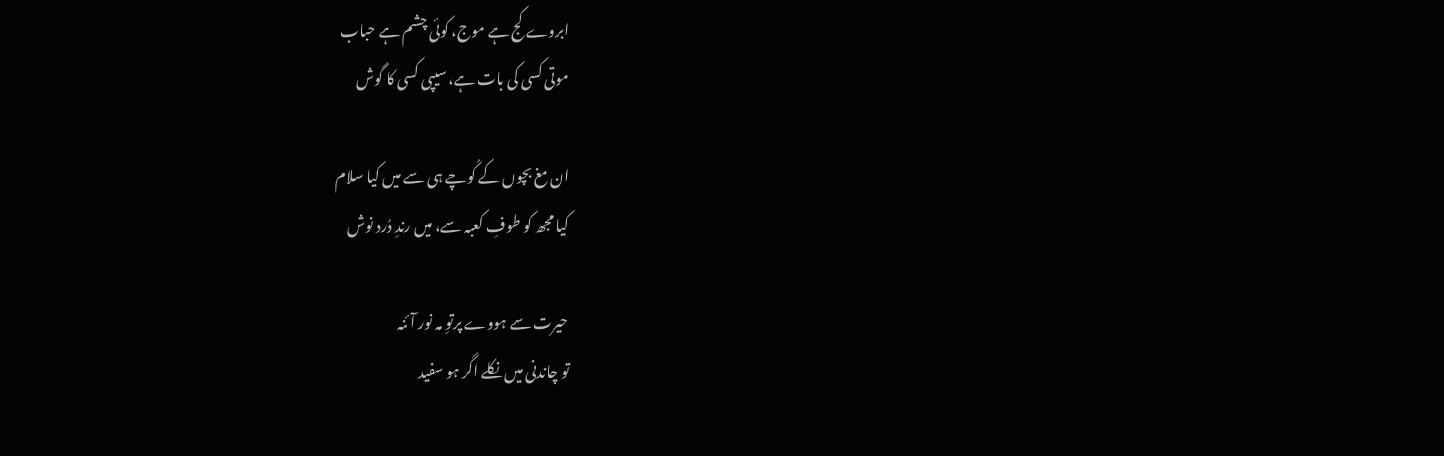ابروے کج ہے موج، کوئی چشم ہے حباب
موتی کسی کی بات ہے، سیپی کسی کا گوش

ان مغ بچوں کے کُوچے ہی سے میں کیا سلام
کیا مجھ کو طوفِ کعبہ سے، میں رندِ دُرد نوش

حیرت سے ہووے پرتوِ مہ نور آئنہ
تو چاندنی میں نکلے اگر ہو سفید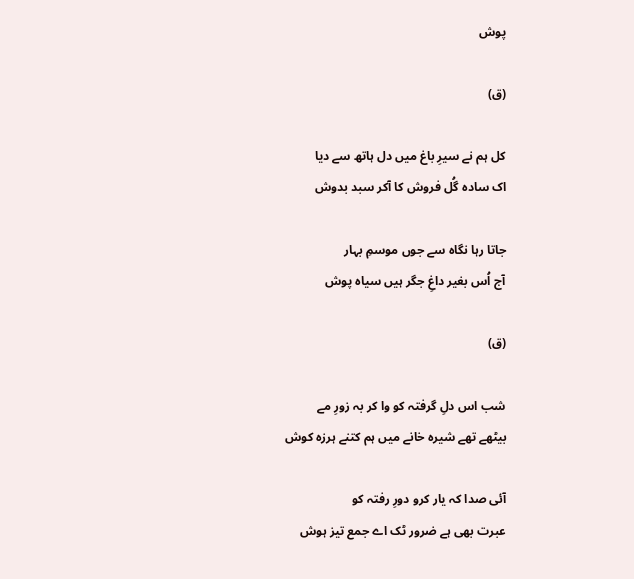پوش

(ق)

کل ہم نے سیرِ باغ میں دل ہاتھ سے دیا
اک سادہ گُل فروش کا آکر سبد بدوش

جاتا رہا نگاہ سے جوں موسمِ بہار
آج اُس بغیر داغِ جگر ہیں سیاہ پوش

(ق)

شب اس دلِ گرفتہ کو وا کر بہ زورِ مے
بیٹھے تھے شیرہ خانے میں ہم کتنے ہرزہ کوش

آئی صدا کہ یار کرو دورِ رفتہ کو
عبرت بھی ہے ضرور ٹک اے جمع تیز ہوش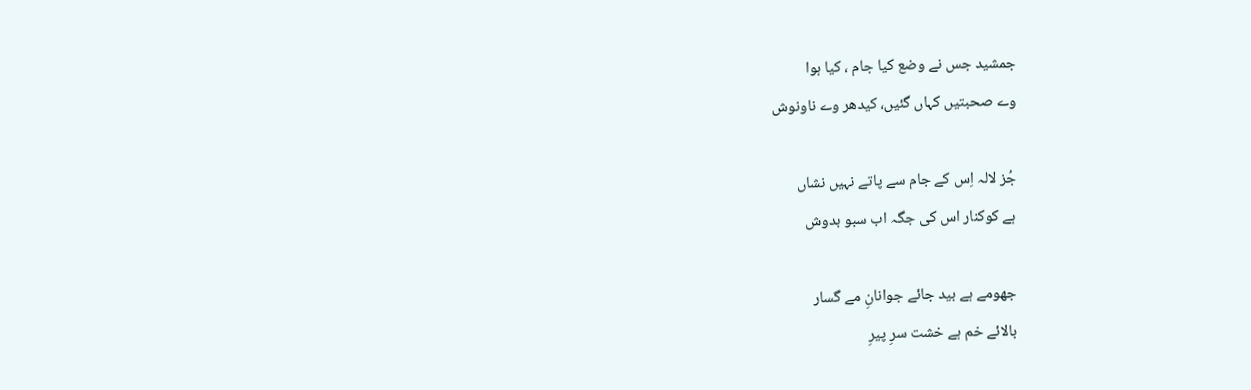جمشید جس نے وضع کیا جام ، کیا ہوا
وے صحبتیں کہاں گئیں، کیدھر وے ناونوش

جُز لالہ اِس کے جام سے پاتے نہیں نشاں
ہے کوکنار اس کی جگہ اب سبو بدوش

جھومے ہے بید جائے جوانانِ مے گسار
بالائے خم ہے خشت سرِ پیرِ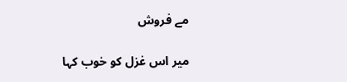مے فروش

میر اس غزل کو خوب کہا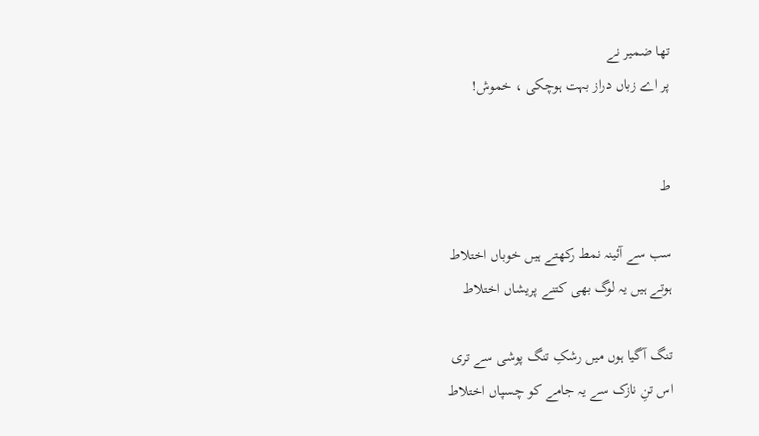تھا ضمیر نے
پر اے زباں دراز بہت ہوچکی ، خموش!


ط

سب سے آئینہ نمط رکھتے ہیں خوباں اختلاط
ہوتے ہیں یہ لوگ بھی کتنے پریشاں اختلاط

تنگ آگیا ہوں میں رشکِ تنگ پوشی سے تری
اس تنِ نازک سے یہ جامے کو چسپاں اختلاط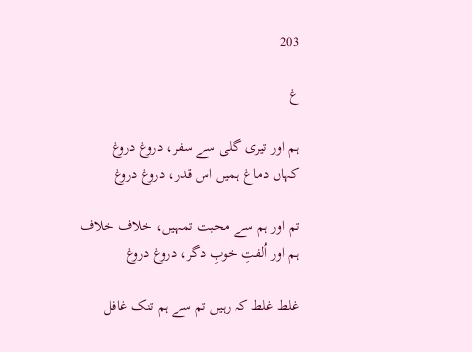203

غ

ہم اور تیری گلی سے سفر، دروغ دروغ
کہاں دماغ ہمیں اس قدر، دروغ دروغ

تم اور ہم سے محبت تمہیں، خلاف خلاف
ہم اور اُلفتِ خوبِ دگر، دروغ دروغ

غلط غلط کہ رہیں تم سے ہم تنک غافل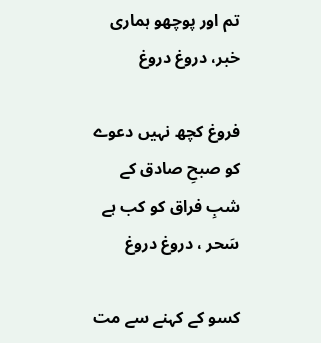تم اور پوچھو ہماری خبر، دروغ دروغ

فروغ کچھ نہیں دعوے کو صبحِ صادق کے
شبِ فراق کو کب ہے سَحر ، دروغ دروغ

کسو کے کہنے سے مت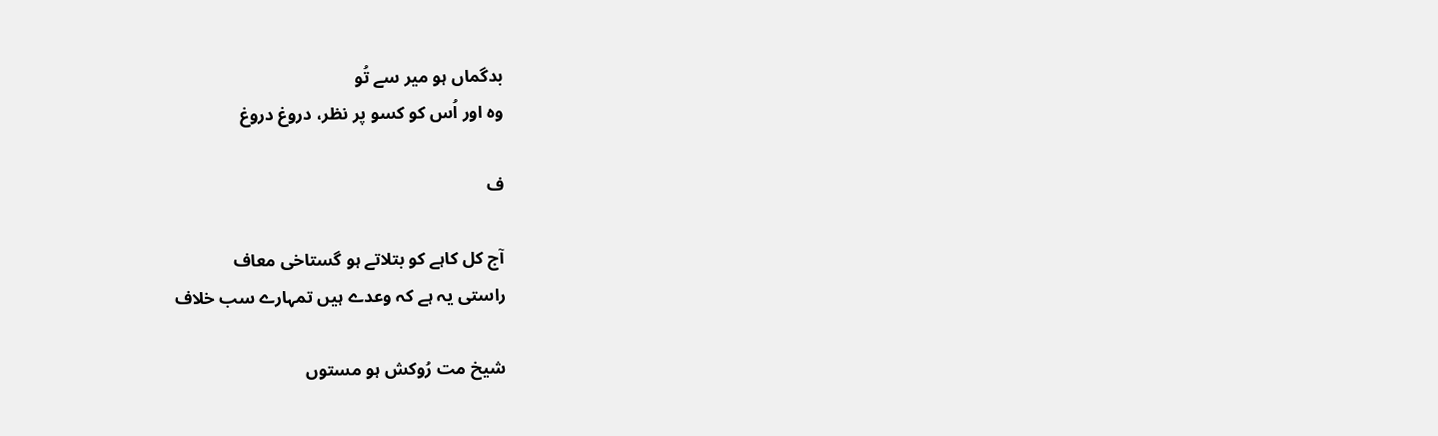بدگماں ہو میر سے تُو
وہ اور اُس کو کسو پر نظر، دروغ دروغ

ف

آج کل کاہے کو بتلاتے ہو گستاخی معاف
راستی یہ ہے کہ وعدے ہیں تمہارے سب خلاف

شیخ مت رُوکش ہو مستوں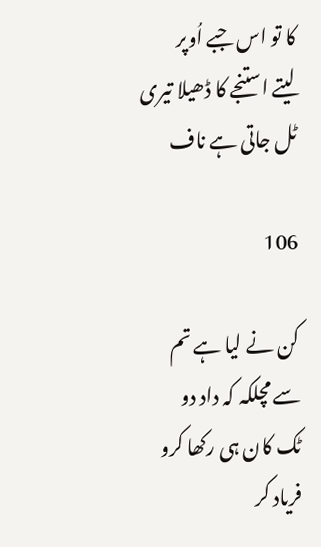کا تو اس جبے اُوپر
لیتے استنجے کا ڈھیلا تیری ٹل جاتی ہے ناف

106

کن نے لیا ہے تم سے مچلکہ کہ داد دو
ٹک کان ہی رکھا کرو فریاد کر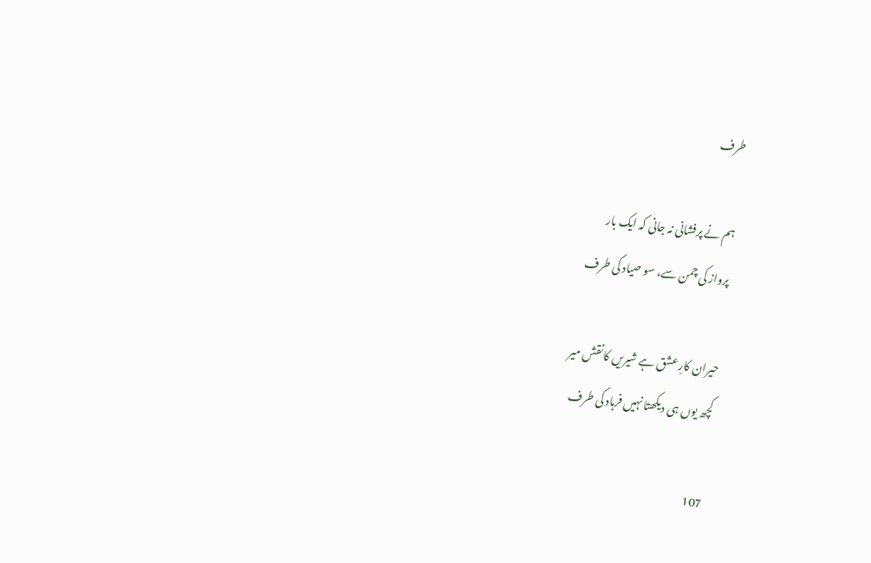طرف

ہم نے پرفشانی نہ جانی کہ ایک بار
پرواز کی چمن سے، سو صیاد کی طرف

حیران کارِ عشق ہے شیریں کا نقش میر
کچھ یوں ہی دیکھتا نہیں فرہاد کی طرف

107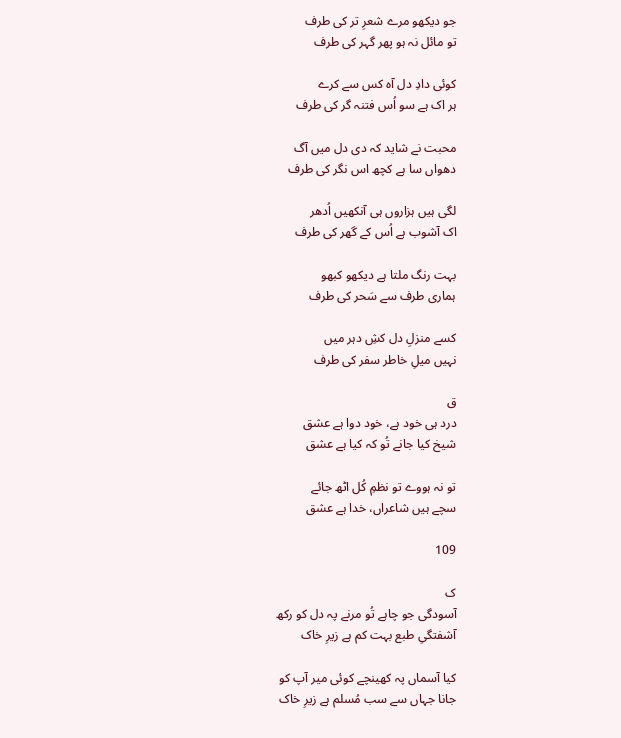جو دیکھو مرے شعرِ تر کی طرف
تو مائل نہ ہو پھر گہر کی طرف

کوئی دادِ دل آہ کس سے کرے
ہر اک ہے سو اُس فتنہ گر کی طرف

محبت نے شاید کہ دی دل میں آگ
دھواں سا ہے کچھ اس نگر کی طرف

لگی ہیں ہزاروں ہی آنکھیں اُدھر
اک آشوب ہے اُس کے گھر کی طرف

بہت رنگ ملتا ہے دیکھو کبھو
ہماری طرف سے سَحر کی طرف

کسے منزلِ دل کشِ دہر میں
نہیں میلِ خاطر سفر کی طرف

ق
درد ہی خود ہے، خود دوا ہے عشق
شیخ کیا جانے تُو کہ کیا ہے عشق

تو نہ ہووے تو نظمِ کُل اٹھ جائے
سچے ہیں شاعراں، خدا ہے عشق

109

ک
آسودگی جو چاہے تُو مرنے پہ دل کو رکھ
آشفتگیِ طبع بہت کم ہے زیرِ خاک

کیا آسماں پہ کھینچے کوئی میر آپ کو
جانا جہاں سے سب مُسلم ہے زیرِ خاک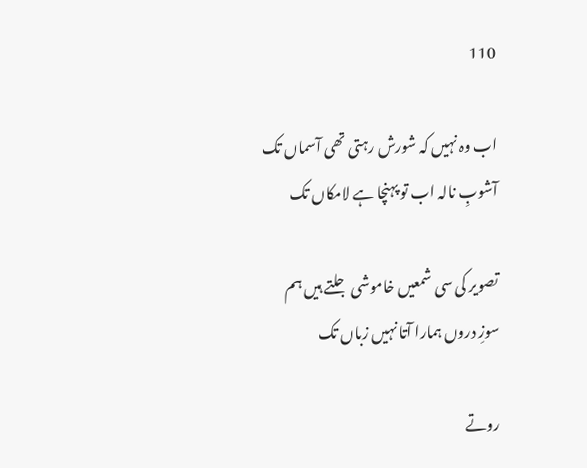110

اب وہ نہیں کہ شورش رہتی تھی آسماں تک
آشوبِ نالہ اب تو پہنچا ہے لامکاں تک

تصویر کی سی شمعیں خاموشی جلتے ہیں ہم
سوزِ دروں ہمارا آتا نہیں زباں تک

روتے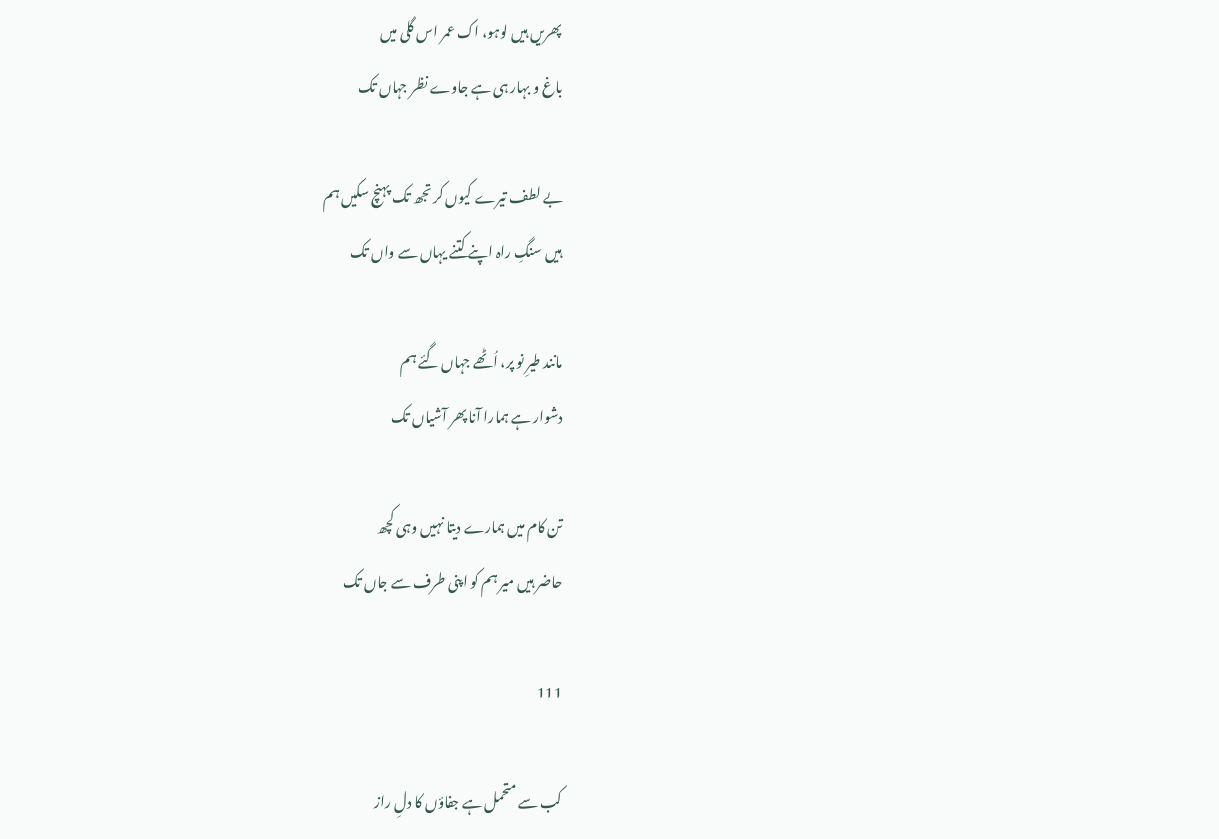پھریں ہیں لوہو، اک عمر اس گلی میں
باغ و بہار ہی ہے جاوے نظر جہاں تک

بے لطف تیرے کیوں کر تجھ تک پہنچ سکیں ہم
ہیں سنگِ راہ اپنے کتنے یہاں سے واں تک

مانند طیرِ نو پر، اُٹھے جہاں گئے ہم
دشوار ہے ہمارا آنا پھر آشیاں تک

تن کام میں ہمارے دیتا نہیں وہی کچھ
حاضر ہیں میر ہم کو اپنی طرف سے جاں تک

111

کب سے متحمل ہے جفاؤں کا دلِ راز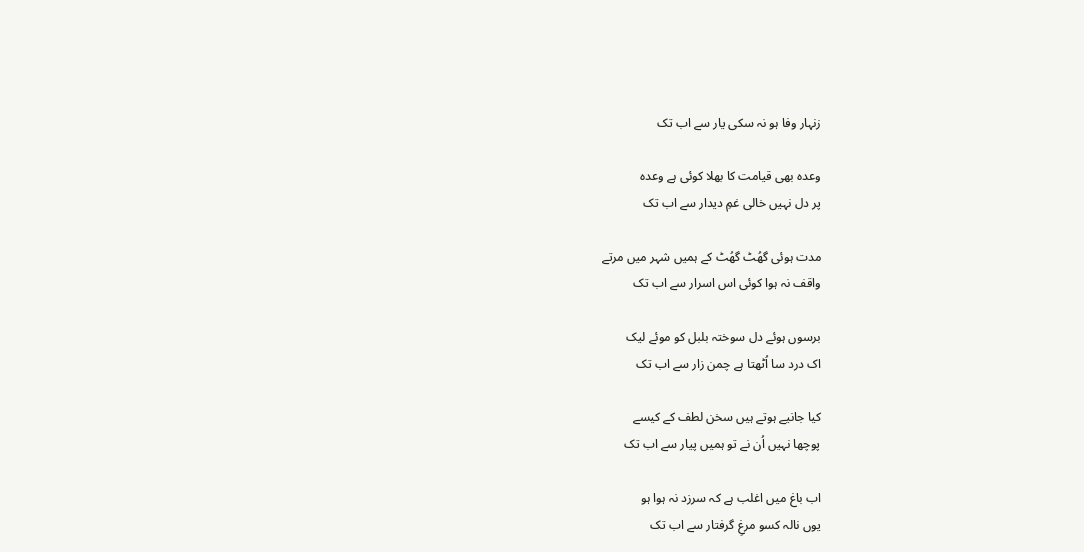زنہار وفا ہو نہ سکی یار سے اب تک

وعدہ بھی قیامت کا بھلا کوئی ہے وعدہ
پر دل نہیں خالی غمِ دیدار سے اب تک

مدت ہوئی گھُٹ گھُٹ کے ہمیں شہر میں مرتے
واقف نہ ہوا کوئی اس اسرار سے اب تک

برسوں ہوئے دل سوختہ بلبل کو موئے لیک
اک درد سا اُٹھتا ہے چمن زار سے اب تک

کیا جانیے ہوتے ہیں سخن لطف کے کیسے
پوچھا نہیں اُن نے تو ہمیں پیار سے اب تک

اب باغ میں اغلب ہے کہ سرزد نہ ہوا ہو
یوں نالہ کسو مرغِ گرفتار سے اب تک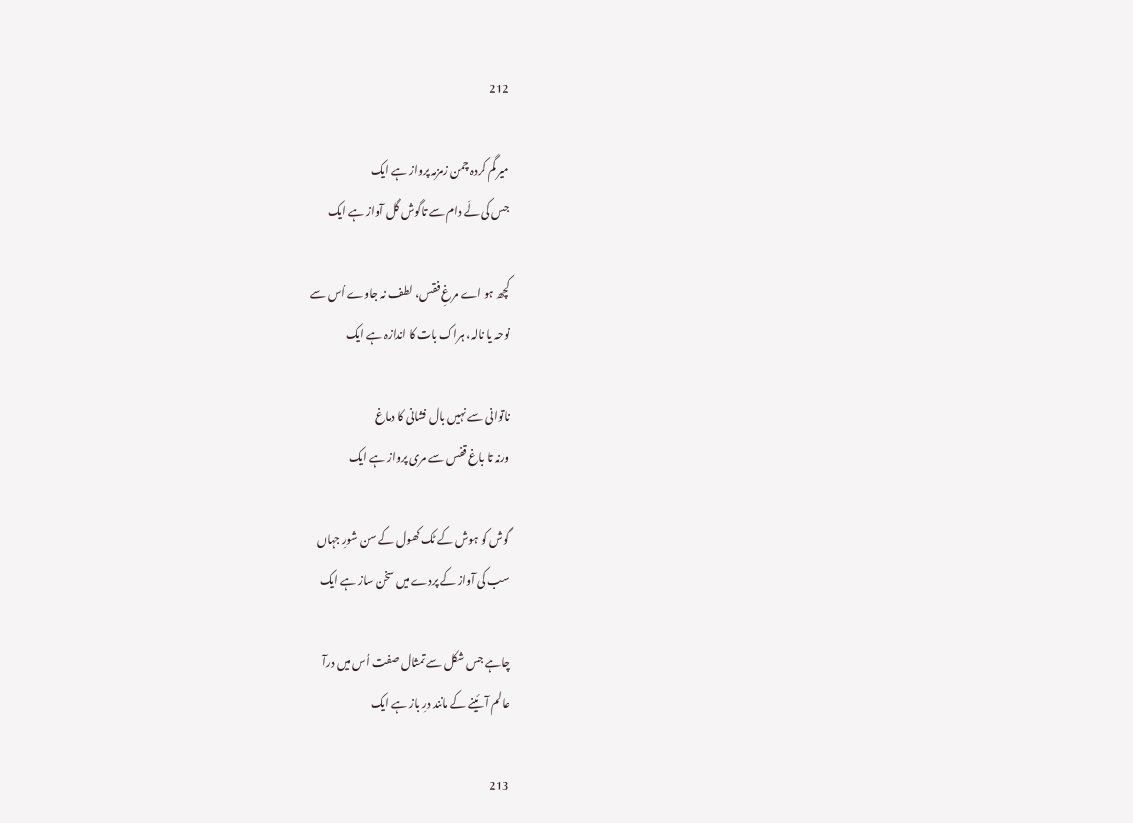212

میر گم کردہ چمن زمزمہ پرواز ہے ایک
جس کی لَے دام سے تاگوش گل آواز ہے ایک

کچھ ہو اے مرغِ فقس، لطف نہ جاوے اُس سے
نوحہ یا نالہ، ہراک بات کا اندازہ ہے ایک

ناتوانی سے نہیں بال فشانی کا دماغ
ورنہ تا باغ قفس سے مری پرواز ہے ایک

گوش کو ہوش کے ٹک کھول کے سن شورِ جہاں
سب کی آواز کے پردے میں سخن ساز ہے ایک

چاہے جس شکل سے تمثال صفت اُس میں درآ
عالم آئینے کے مانند درِ باز ہے ایک

213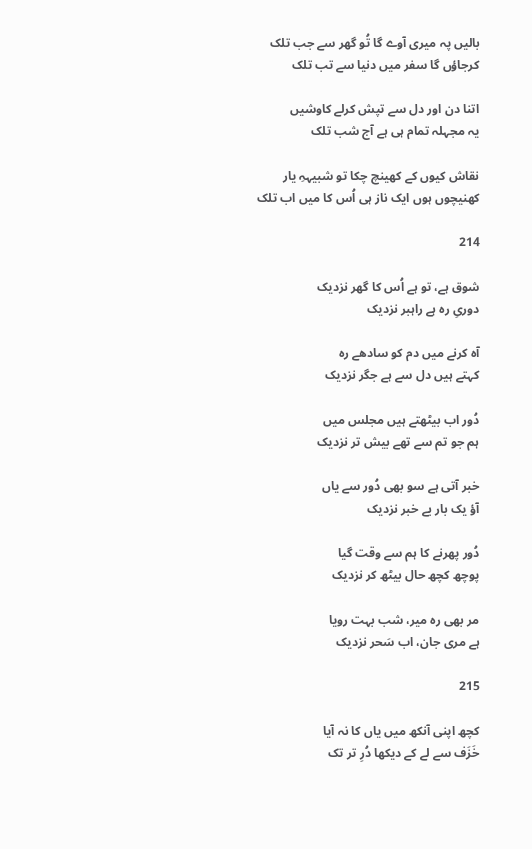بالیں پہ میری آوے گا تُو گھر سے جب تلک
کرجاؤں گا سفر میں دنیا سے تب تلک

اتنا دن اور دل سے تپش کرلے کاوشیں
یہ مجہلہ تمام ہی ہے آج شب تلک

نقاش کیوں کے کھینچ چکا تو شبیہہِ یار
کھنیچوں ہوں ایک ناز ہی اُس کا میں اب تلک

214

شوق ہے، تو ہے اُس کا گھر نزدیک
دوریِ رہ ہے راہبر نزدیک

آہ کرنے میں دم کو سادھے رہ
کہتے ہیں دل سے ہے جگر نزدیک

دُور اب بیٹھتے ہیں مجلس میں
ہم جو تم سے تھے بیش تر نزدیک

خبر آتی ہے سو بھی دُور سے یاں
آؤ یک بار بے خبر نزدیک

دُور پھرنے کا ہم سے وقت گیا
پوچھ کچھ حال بیٹھ کر نزدیک

مر بھی رہ میر، شب بہت رویا
ہے مری جان، اب سَحر نزدیک

215

کچھ اپنی آنکھ میں یاں کا نہ آیا
خَزَف سے لے کے دیکھا دُرِ تر تک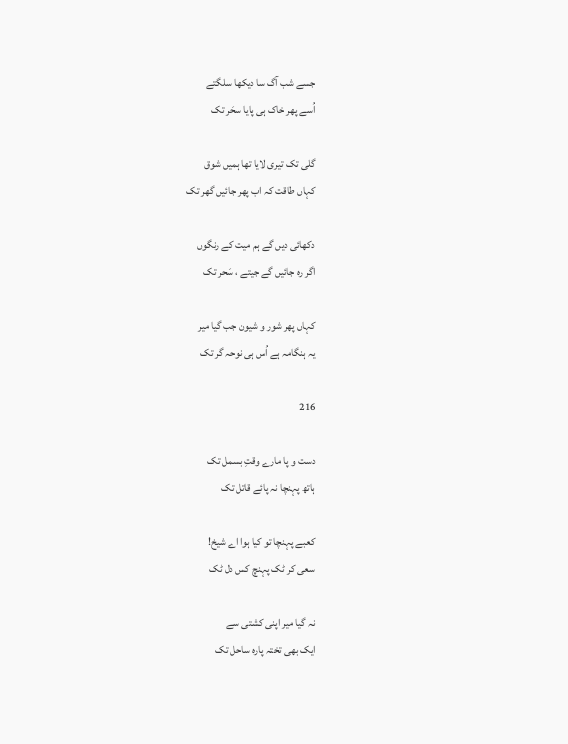جسے شب آگ سا دیکھا سلگتے
اُسے پھر خاک ہی پایا سحَر تک

گلی تک تیری لایا تھا ہمیں شوق
کہاں طاقت کہ اب پھر جائیں گھر تک

دکھائی دیں گے ہم میت کے رنگوں
اگر رہ جائیں گے جیتے ، سَحر تک

کہاں پھر شور و شیون جب گیا میر
یہ ہنگامہ ہے اُس ہی نوحہ گر تک

216

دست و پا مارے وقتِ بسمل تک
ہاتھ پہنچا نہ پائے قاتل تک

کعبے پہنچا تو کیا ہوا اے شیخ!
سعی کر ٹک پہنچ کس دل ٹک

نہ گیا میر اپنی کشتی سے
ایک بھی تختہ پارہ ساحل تک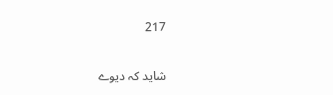217

شاید کہ دیوے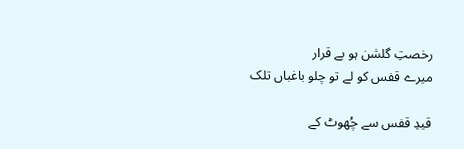رخصتِ گلشن ہو بے قرار
میرے قفس کو لے تو چلو باغباں تلک

قیدِ قفس سے چُھوٹ کے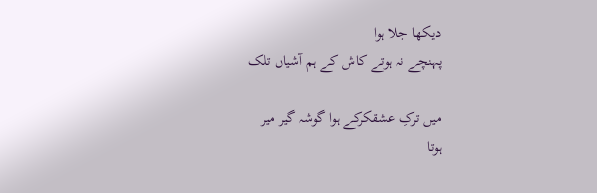دیکھا جلا ہوا
پہنچے نہ ہوتے کاش کے ہم آشیاں تلک

میں ترکِ عشقکرکے ہوا گوشہ گیر میر
ہوتا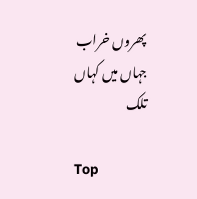پھروں خراب جہاں میں کہاں تلک

Top